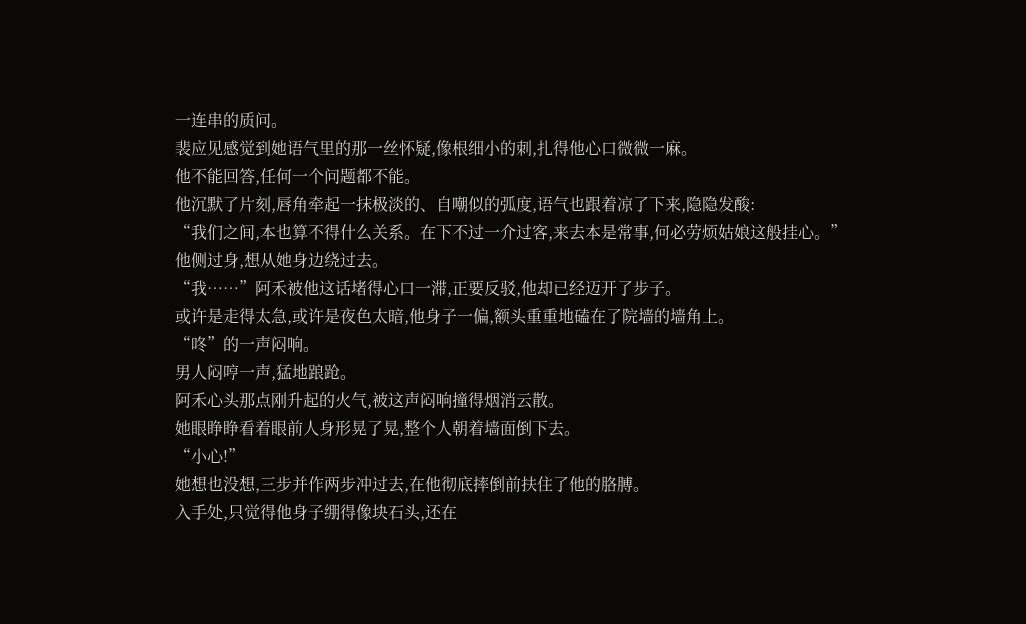一连串的质问。
裴应见感觉到她语气里的那一丝怀疑,像根细小的刺,扎得他心口微微一麻。
他不能回答,任何一个问题都不能。
他沉默了片刻,唇角牵起一抹极淡的、自嘲似的弧度,语气也跟着凉了下来,隐隐发酸:
“我们之间,本也算不得什么关系。在下不过一介过客,来去本是常事,何必劳烦姑娘这般挂心。”
他侧过身,想从她身边绕过去。
“我……”阿禾被他这话堵得心口一滞,正要反驳,他却已经迈开了步子。
或许是走得太急,或许是夜色太暗,他身子一偏,额头重重地磕在了院墙的墙角上。
“咚”的一声闷响。
男人闷哼一声,猛地踉跄。
阿禾心头那点刚升起的火气,被这声闷响撞得烟消云散。
她眼睁睁看着眼前人身形晃了晃,整个人朝着墙面倒下去。
“小心!”
她想也没想,三步并作两步冲过去,在他彻底摔倒前扶住了他的胳膊。
入手处,只觉得他身子绷得像块石头,还在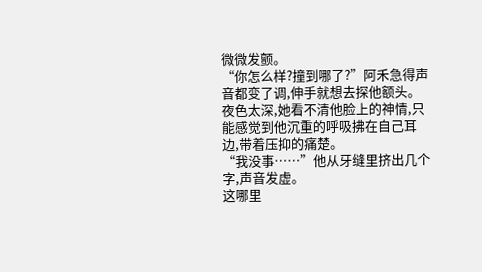微微发颤。
“你怎么样?撞到哪了?”阿禾急得声音都变了调,伸手就想去探他额头。
夜色太深,她看不清他脸上的神情,只能感觉到他沉重的呼吸拂在自己耳边,带着压抑的痛楚。
“我没事……”他从牙缝里挤出几个字,声音发虚。
这哪里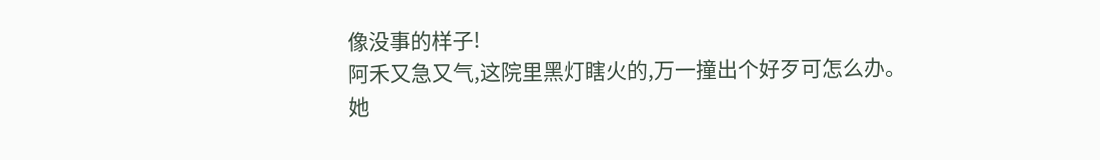像没事的样子!
阿禾又急又气,这院里黑灯瞎火的,万一撞出个好歹可怎么办。
她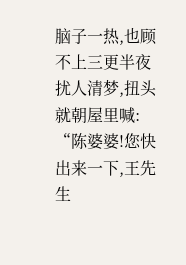脑子一热,也顾不上三更半夜扰人清梦,扭头就朝屋里喊:
“陈婆婆!您快出来一下,王先生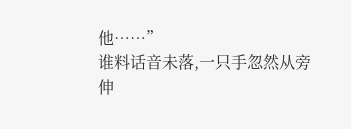他……”
谁料话音未落,一只手忽然从旁伸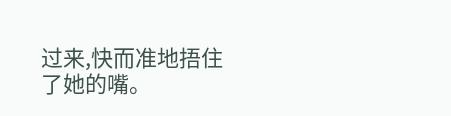过来,快而准地捂住了她的嘴。